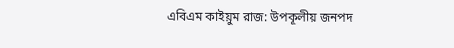এবিএম কাইয়ুম রাজ: উপকূলীয় জনপদ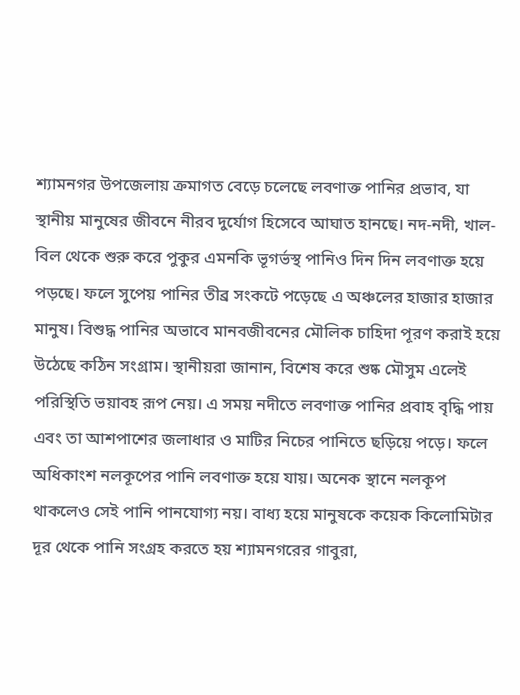শ্যামনগর উপজেলায় ক্রমাগত বেড়ে চলেছে লবণাক্ত পানির প্রভাব, যা স্থানীয় মানুষের জীবনে নীরব দুর্যোগ হিসেবে আঘাত হানছে। নদ-নদী, খাল-বিল থেকে শুরু করে পুকুর এমনকি ভূগর্ভস্থ পানিও দিন দিন লবণাক্ত হয়ে পড়ছে। ফলে সুপেয় পানির তীব্র সংকটে পড়েছে এ অঞ্চলের হাজার হাজার মানুষ। বিশুদ্ধ পানির অভাবে মানবজীবনের মৌলিক চাহিদা পূরণ করাই হয়ে উঠেছে কঠিন সংগ্রাম। স্থানীয়রা জানান, বিশেষ করে শুষ্ক মৌসুম এলেই পরিস্থিতি ভয়াবহ রূপ নেয়। এ সময় নদীতে লবণাক্ত পানির প্রবাহ বৃদ্ধি পায় এবং তা আশপাশের জলাধার ও মাটির নিচের পানিতে ছড়িয়ে পড়ে। ফলে অধিকাংশ নলকূপের পানি লবণাক্ত হয়ে যায়। অনেক স্থানে নলকূপ থাকলেও সেই পানি পানযোগ্য নয়। বাধ্য হয়ে মানুষকে কয়েক কিলোমিটার দূর থেকে পানি সংগ্রহ করতে হয় শ্যামনগরের গাবুরা,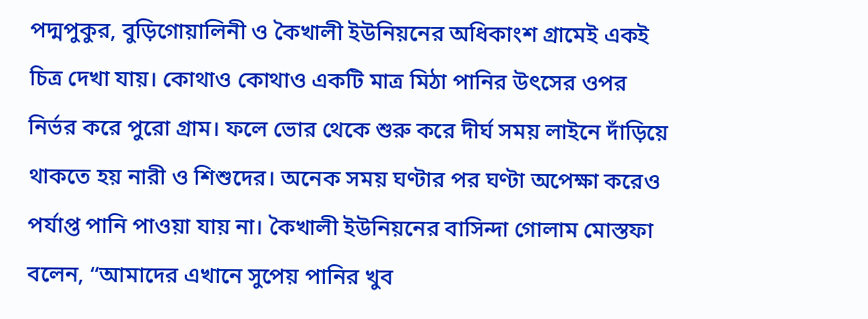পদ্মপুকুর, বুড়িগোয়ালিনী ও কৈখালী ইউনিয়নের অধিকাংশ গ্রামেই একই চিত্র দেখা যায়। কোথাও কোথাও একটি মাত্র মিঠা পানির উৎসের ওপর নির্ভর করে পুরো গ্রাম। ফলে ভোর থেকে শুরু করে দীর্ঘ সময় লাইনে দাঁড়িয়ে থাকতে হয় নারী ও শিশুদের। অনেক সময় ঘণ্টার পর ঘণ্টা অপেক্ষা করেও পর্যাপ্ত পানি পাওয়া যায় না। কৈখালী ইউনিয়নের বাসিন্দা গোলাম মোস্তফা বলেন, “আমাদের এখানে সুপেয় পানির খুব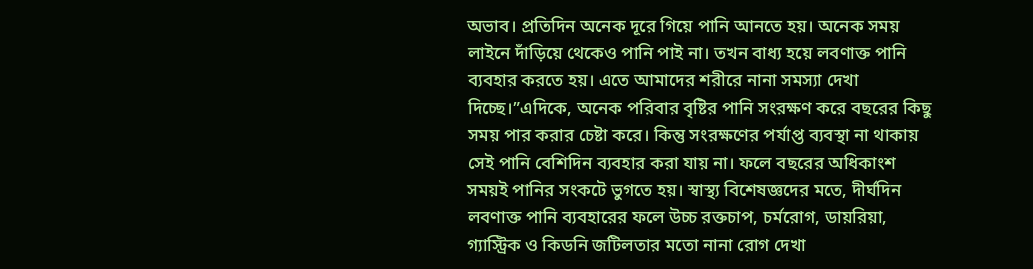অভাব। প্রতিদিন অনেক দূরে গিয়ে পানি আনতে হয়। অনেক সময় লাইনে দাঁড়িয়ে থেকেও পানি পাই না। তখন বাধ্য হয়ে লবণাক্ত পানি ব্যবহার করতে হয়। এতে আমাদের শরীরে নানা সমস্যা দেখা দিচ্ছে।”এদিকে, অনেক পরিবার বৃষ্টির পানি সংরক্ষণ করে বছরের কিছু সময় পার করার চেষ্টা করে। কিন্তু সংরক্ষণের পর্যাপ্ত ব্যবস্থা না থাকায় সেই পানি বেশিদিন ব্যবহার করা যায় না। ফলে বছরের অধিকাংশ সময়ই পানির সংকটে ভুগতে হয়। স্বাস্থ্য বিশেষজ্ঞদের মতে, দীর্ঘদিন লবণাক্ত পানি ব্যবহারের ফলে উচ্চ রক্তচাপ, চর্মরোগ, ডায়রিয়া, গ্যাস্ট্রিক ও কিডনি জটিলতার মতো নানা রোগ দেখা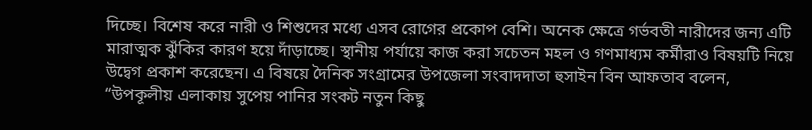দিচ্ছে। বিশেষ করে নারী ও শিশুদের মধ্যে এসব রোগের প্রকোপ বেশি। অনেক ক্ষেত্রে গর্ভবতী নারীদের জন্য এটি মারাত্মক ঝুঁকির কারণ হয়ে দাঁড়াচ্ছে। স্থানীয় পর্যায়ে কাজ করা সচেতন মহল ও গণমাধ্যম কর্মীরাও বিষয়টি নিয়ে উদ্বেগ প্রকাশ করেছেন। এ বিষয়ে দৈনিক সংগ্রামের উপজেলা সংবাদদাতা হুসাইন বিন আফতাব বলেন, “উপকূলীয় এলাকায় সুপেয় পানির সংকট নতুন কিছু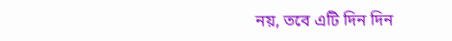নয়, তবে এটি দিন দিন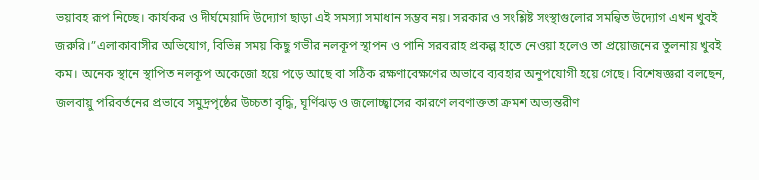ভয়াবহ রূপ নিচ্ছে। কার্যকর ও দীর্ঘমেয়াদি উদ্যোগ ছাড়া এই সমস্যা সমাধান সম্ভব নয়। সরকার ও সংশ্লিষ্ট সংস্থাগুলোর সমন্বিত উদ্যোগ এখন খুবই জরুরি।”এলাকাবাসীর অভিযোগ, বিভিন্ন সময় কিছু গভীর নলকূপ স্থাপন ও পানি সরবরাহ প্রকল্প হাতে নেওয়া হলেও তা প্রয়োজনের তুলনায় খুবই কম। অনেক স্থানে স্থাপিত নলকূপ অকেজো হয়ে পড়ে আছে বা সঠিক রক্ষণাবেক্ষণের অভাবে ব্যবহার অনুপযোগী হয়ে গেছে। বিশেষজ্ঞরা বলছেন, জলবায়ু পরিবর্তনের প্রভাবে সমুদ্রপৃষ্ঠের উচ্চতা বৃদ্ধি, ঘূর্ণিঝড় ও জলোচ্ছ্বাসের কারণে লবণাক্ততা ক্রমশ অভ্যন্তরীণ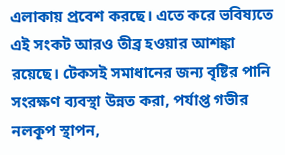এলাকায় প্রবেশ করছে। এতে করে ভবিষ্যতে এই সংকট আরও তীব্র হওয়ার আশঙ্কা রয়েছে। টেকসই সমাধানের জন্য বৃষ্টির পানি সংরক্ষণ ব্যবস্থা উন্নত করা, পর্যাপ্ত গভীর নলকূপ স্থাপন,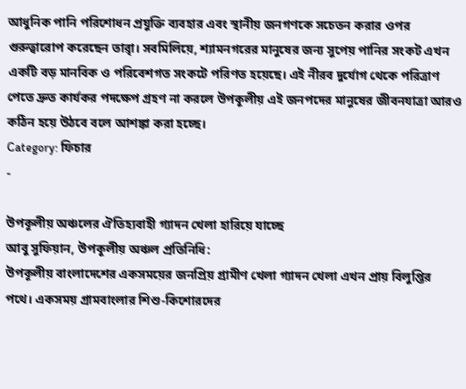আধুনিক পানি পরিশোধন প্রযুক্তি ব্যবহার এবং স্থানীয় জনগণকে সচেতন করার ওপর গুরুত্বারোপ করেছেন তারাৃ। সবমিলিয়ে, শ্যামনগরের মানুষের জন্য সুপেয় পানির সংকট এখন একটি বড় মানবিক ও পরিবেশগত সংকটে পরিণত হয়েছে। এই নীরব দুর্যোগ থেকে পরিত্রাণ পেতে দ্রুত কার্যকর পদক্ষেপ গ্রহণ না করলে উপকূলীয় এই জনপদের মানুষের জীবনযাত্রা আরও কঠিন হয়ে উঠবে বলে আশঙ্কা করা হচ্ছে।
Category: ফিচার
-

উপকূলীয় অঞ্চলের ঐতিহ্যবাহী গ্যাদন খেলা হারিয়ে যাচ্ছে
আবু সুফিয়ান, উপকূলীয় অঞ্চল প্রতিনিধি:
উপকূলীয় বাংলাদেশের একসময়ের জনপ্রিয় গ্রামীণ খেলা গ্যাদন খেলা এখন প্রায় বিলুপ্তির পথে। একসময় গ্রামবাংলার শিশু-কিশোরদের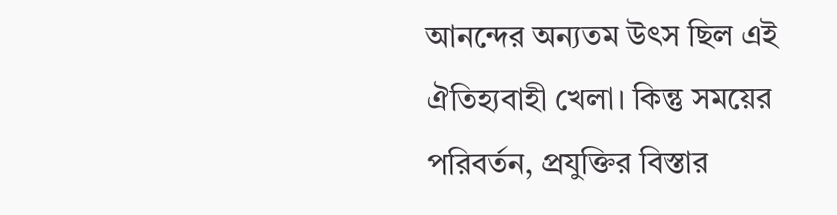আনন্দের অন্যতম উৎস ছিল এই ঐতিহ্যবাহী খেলা। কিন্তু সময়ের পরিবর্তন, প্রযুক্তির বিস্তার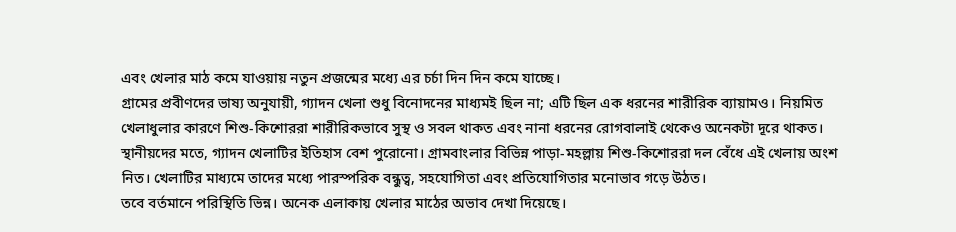এবং খেলার মাঠ কমে যাওয়ায় নতুন প্রজন্মের মধ্যে এর চর্চা দিন দিন কমে যাচ্ছে।
গ্রামের প্রবীণদের ভাষ্য অনুযায়ী, গ্যাদন খেলা শুধু বিনোদনের মাধ্যমই ছিল না; এটি ছিল এক ধরনের শারীরিক ব্যায়ামও। নিয়মিত খেলাধুলার কারণে শিশু-কিশোররা শারীরিকভাবে সুস্থ ও সবল থাকত এবং নানা ধরনের রোগবালাই থেকেও অনেকটা দূরে থাকত।
স্থানীয়দের মতে, গ্যাদন খেলাটির ইতিহাস বেশ পুরোনো। গ্রামবাংলার বিভিন্ন পাড়া-মহল্লায় শিশু-কিশোররা দল বেঁধে এই খেলায় অংশ নিত। খেলাটির মাধ্যমে তাদের মধ্যে পারস্পরিক বন্ধুত্ব, সহযোগিতা এবং প্রতিযোগিতার মনোভাব গড়ে উঠত।
তবে বর্তমানে পরিস্থিতি ভিন্ন। অনেক এলাকায় খেলার মাঠের অভাব দেখা দিয়েছে।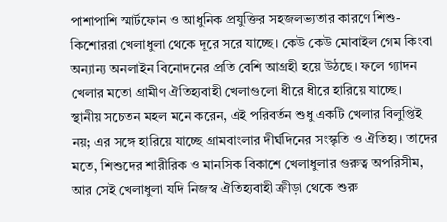পাশাপাশি স্মার্টফোন ও আধুনিক প্রযুক্তির সহজলভ্যতার কারণে শিশু-কিশোররা খেলাধুলা থেকে দূরে সরে যাচ্ছে। কেউ কেউ মোবাইল গেম কিংবা অন্যান্য অনলাইন বিনোদনের প্রতি বেশি আগ্রহী হয়ে উঠছে। ফলে গ্যাদন খেলার মতো গ্রামীণ ঐতিহ্যবাহী খেলাগুলো ধীরে ধীরে হারিয়ে যাচ্ছে।
স্থানীয় সচেতন মহল মনে করেন, এই পরিবর্তন শুধু একটি খেলার বিলুপ্তিই নয়; এর সঙ্গে হারিয়ে যাচ্ছে গ্রামবাংলার দীর্ঘদিনের সংস্কৃতি ও ঐতিহ্য। তাদের মতে, শিশুদের শারীরিক ও মানসিক বিকাশে খেলাধুলার গুরুত্ব অপরিসীম, আর সেই খেলাধুলা যদি নিজস্ব ঐতিহ্যবাহী ক্রীড়া থেকে শুরু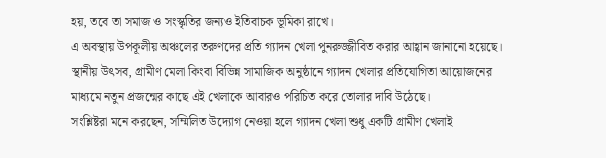হয়, তবে তা সমাজ ও সংস্কৃতির জন্যও ইতিবাচক ভূমিকা রাখে।
এ অবস্থায় উপকূলীয় অঞ্চলের তরুণদের প্রতি গ্যাদন খেলা পুনরুজ্জীবিত করার আহ্বান জানানো হয়েছে। স্থানীয় উৎসব, গ্রামীণ মেলা কিংবা বিভিন্ন সামাজিক অনুষ্ঠানে গ্যাদন খেলার প্রতিযোগিতা আয়োজনের মাধ্যমে নতুন প্রজন্মের কাছে এই খেলাকে আবারও পরিচিত করে তোলার দাবি উঠেছে।
সংশ্লিষ্টরা মনে করছেন, সম্মিলিত উদ্যোগ নেওয়া হলে গ্যাদন খেলা শুধু একটি গ্রামীণ খেলাই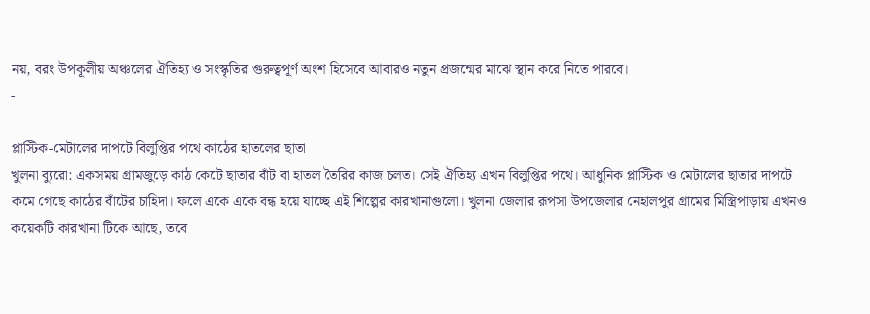নয়, বরং উপকূলীয় অঞ্চলের ঐতিহ্য ও সংস্কৃতির গুরুত্বপূর্ণ অংশ হিসেবে আবারও নতুন প্রজন্মের মাঝে স্থান করে নিতে পারবে।
-

প্লাস্টিক-মেটালের দাপটে বিলুপ্তির পথে কাঠের হাতলের ছাতা
খুলনা ব্যুরো: একসময় গ্রামজুড়ে কাঠ কেটে ছাতার বাঁট বা হাতল তৈরির কাজ চলত। সেই ঐতিহ্য এখন বিলুপ্তির পথে। আধুনিক প্লাস্টিক ও মেটালের ছাতার দাপটে কমে গেছে কাঠের বাঁটের চাহিদা। ফলে একে একে বন্ধ হয়ে যাচ্ছে এই শিল্পের কারখানাগুলো। খুলনা জেলার রূপসা উপজেলার নেহালপুর গ্রামের মিস্ত্রিপাড়ায় এখনও কয়েকটি কারখানা টিকে আছে, তবে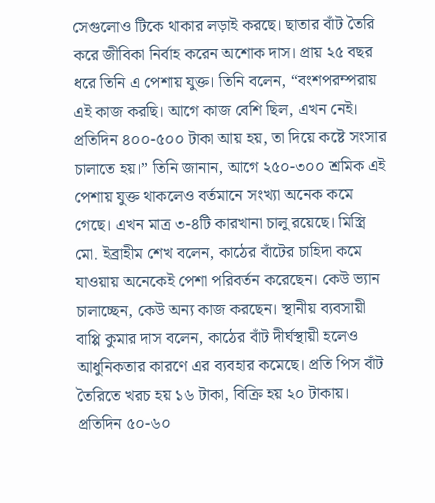সেগুলোও টিকে থাকার লড়াই করছে। ছাতার বাঁট তৈরি করে জীবিকা নির্বাহ করেন অশোক দাস। প্রায় ২৫ বছর ধরে তিনি এ পেশায় যুক্ত। তিনি বলেন, “বংশপরম্পরায় এই কাজ করছি। আগে কাজ বেশি ছিল, এখন নেই। প্রতিদিন ৪০০-৫০০ টাকা আয় হয়, তা দিয়ে কষ্টে সংসার চালাতে হয়।” তিনি জানান, আগে ২৫০-৩০০ শ্রমিক এই পেশায় যুক্ত থাকলেও বর্তমানে সংখ্যা অনেক কমে গেছে। এখন মাত্র ৩-৪টি কারখানা চালু রয়েছে। মিস্ত্রি মো. ইব্রাহীম শেখ বলেন, কাঠের বাঁটের চাহিদা কমে যাওয়ায় অনেকেই পেশা পরিবর্তন করেছেন। কেউ ভ্যান চালাচ্ছেন, কেউ অন্য কাজ করছেন। স্থানীয় ব্যবসায়ী বাপ্পি কুমার দাস বলেন, কাঠের বাঁট দীর্ঘস্থায়ী হলেও আধুনিকতার কারণে এর ব্যবহার কমেছে। প্রতি পিস বাঁট তৈরিতে খরচ হয় ১৬ টাকা, বিক্রি হয় ২০ টাকায়। প্রতিদিন ৫০-৬০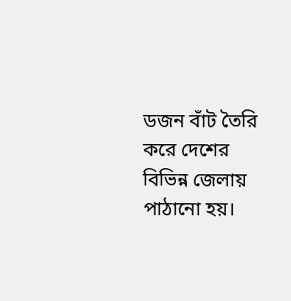ডজন বাঁট তৈরি করে দেশের বিভিন্ন জেলায় পাঠানো হয়।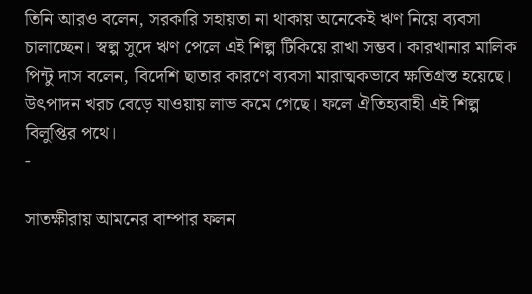তিনি আরও বলেন, সরকারি সহায়তা না থাকায় অনেকেই ঋণ নিয়ে ব্যবসা চালাচ্ছেন। স্বল্প সুদে ঋণ পেলে এই শিল্প টিকিয়ে রাখা সম্ভব। কারখানার মালিক পিন্টু দাস বলেন, বিদেশি ছাতার কারণে ব্যবসা মারাত্মকভাবে ক্ষতিগ্রস্ত হয়েছে। উৎপাদন খরচ বেড়ে যাওয়ায় লাভ কমে গেছে। ফলে ঐতিহ্যবাহী এই শিল্প বিলুপ্তির পথে।
-

সাতক্ষীরায় আমনের বাম্পার ফলন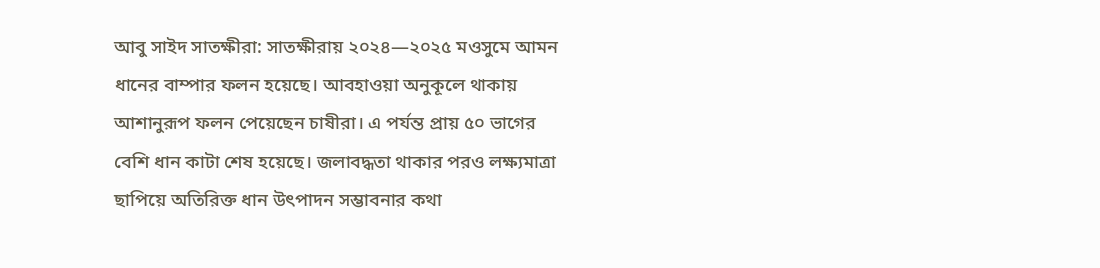আবু সাইদ সাতক্ষীরা: সাতক্ষীরায় ২০২৪—২০২৫ মওসুমে আমন ধানের বাম্পার ফলন হয়েছে। আবহাওয়া অনুকূলে থাকায় আশানুরূপ ফলন পেয়েছেন চাষীরা। এ পর্যন্ত প্রায় ৫০ ভাগের বেশি ধান কাটা শেষ হয়েছে। জলাবদ্ধতা থাকার পরও লক্ষ্যমাত্রা ছাপিয়ে অতিরিক্ত ধান উৎপাদন সম্ভাবনার কথা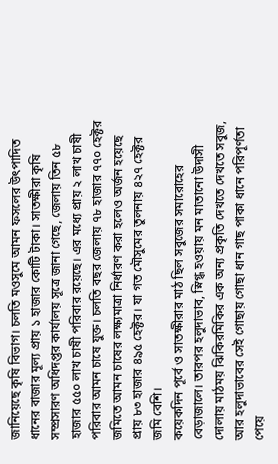জানিয়েছে কৃষি বিভাগ। চলতি মওসুমে আমন ফসলের উৎপাদিত ধানের বাজার মূল্য প্রায় ১ হাজার কোটি টাকা। সাতক্ষীরা কৃষি সম্প্রসারণ অধিদপ্তর কার্যালয় সূত্রে জানা গেছে, জেলায় তিন ৫৮ হাজার ৫৫০ লাখ চাষী পরিবার রয়েছে। এর মধ্যে প্রায় ২ লাখ চাষী পরিবার আমন চাষে যুক্ত। চলতি বছর জেলায় ৭৮ হাজার ৭৭০ হেক্টর জমিতে আমন চাষের লক্ষ্যমাত্রা নির্ধারণ করা হলেও অর্জন হয়েছে প্রায় ৮৩ হাজার ৪৯৫ হেক্টর। যা গত মৌসুমের তুলনায় ৪২৭ হেক্টর জমি বেশি।
কয়েকদিন পূর্বে ও সাতক্ষীরার মাঠ ছিল সবুজের সমারোহের বেড়াজালে। তারপর হলুদাভাব, স্নিগ্ধ হওয়ায় মন মাতানো উদাসী দোলায় মাঠময় ঝিকিরমিকির এক অন্য প্রকৃতি দেখতে দেখতে সবুজ, আর হলুদাভাবের সেই গোছায় গোছা ধান গাছ পাকা ধানে পরিপূর্ণতা পেয়ে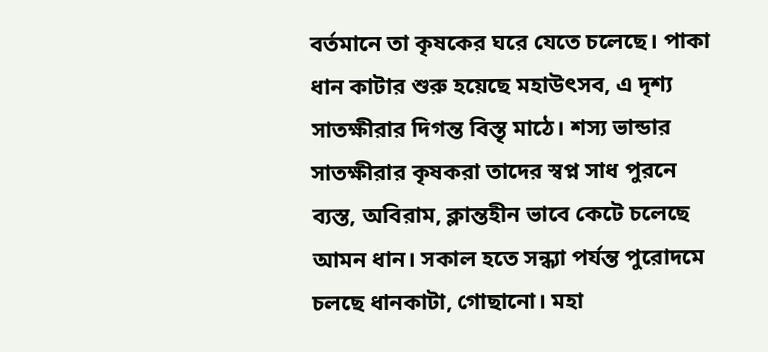বর্তমানে তা কৃষকের ঘরে যেতে চলেছে। পাকা ধান কাটার শুরু হয়েছে মহাউৎসব, এ দৃশ্য সাতক্ষীরার দিগন্ত বিস্তৃ মাঠে। শস্য ভান্ডার সাতক্ষীরার কৃষকরা তাদের স্বপ্ন সাধ পুরনে ব্যস্ত, অবিরাম, ক্লান্তহীন ভাবে কেটে চলেছে আমন ধান। সকাল হতে সন্ধ্যা পর্যন্ত পুরোদমে চলছে ধানকাটা, গোছানো। মহা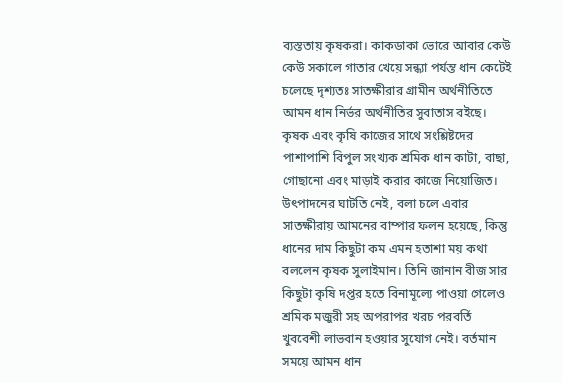ব্যস্ততায় কৃষকরা। কাকডাকা ভোরে আবার কেউ কেউ সকালে গাতার খেয়ে সন্ধ্যা পর্যন্ত ধান কেটেই চলেছে দৃশ্যতঃ সাতক্ষীরার গ্রামীন অর্থনীতিতে আমন ধান নির্ভর অর্থনীতির সুবাতাস বইছে। কৃষক এবং কৃষি কাজের সাথে সংশ্লিষ্টদের পাশাপাশি বিপুল সংখ্যক শ্রমিক ধান কাটা, বাছা, গোছানো এবং মাড়াই করার কাজে নিয়োজিত। উৎপাদনের ঘাটতি নেই, বলা চলে এবার সাতক্ষীরায় আমনের বাম্পার ফলন হয়েছে, কিন্তু ধানের দাম কিছুটা কম এমন হতাশা ময় কথা বললেন কৃষক সুলাইমান। তিনি জানান বীজ সার কিছুটা কৃষি দপ্তর হতে বিনামূল্যে পাওয়া গেলেও শ্রমিক মজুরী সহ অপরাপর খরচ পরবর্তি খুববেশী লাভবান হওয়ার সুযোগ নেই। বর্তমান সময়ে আমন ধান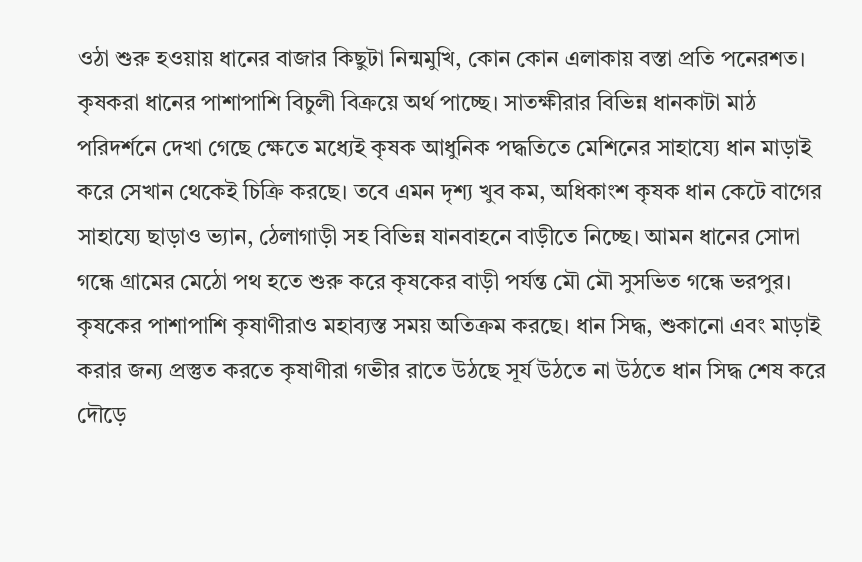ওঠা শুরু হওয়ায় ধানের বাজার কিছুটা নিন্মমুখি, কোন কোন এলাকায় বস্তা প্রতি পনেরশত। কৃষকরা ধানের পাশাপাশি বিচুলী বিক্রয়ে অর্থ পাচ্ছে। সাতক্ষীরার বিভিন্ন ধানকাটা মাঠ পরিদর্শনে দেখা গেছে ক্ষেতে মধ্যেই কৃষক আধুনিক পদ্ধতিতে মেশিনের সাহায্যে ধান মাড়াই করে সেখান থেকেই চিক্রি করছে। তবে এমন দৃশ্য খুব কম, অধিকাংশ কৃষক ধান কেটে বাগের সাহায্যে ছাড়াও ভ্যান, ঠেলাগাড়ী সহ বিভিন্ন যানবাহনে বাড়ীতে নিচ্ছে। আমন ধানের সোদা গন্ধে গ্রামের মেঠো পথ হতে শুরু করে কৃষকের বাড়ী পর্যন্ত মৌ মৌ সুসভিত গন্ধে ভরপুর। কৃষকের পাশাপাশি কৃষাণীরাও মহাব্যস্ত সময় অতিক্রম করছে। ধান সিদ্ধ, শুকানো এবং মাড়াই করার জন্য প্রস্তুত করতে কৃষাণীরা গভীর রাতে উঠছে সূর্য উঠতে না উঠতে ধান সিদ্ধ শেষ করে দৌড়ে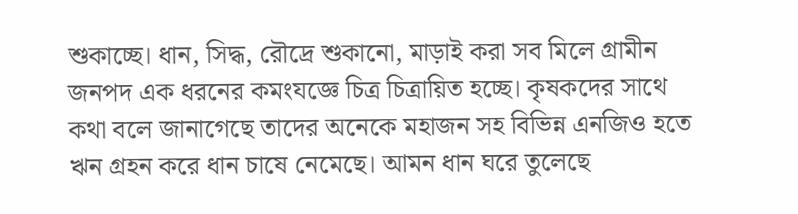শুকাচ্ছে। ধান, সিদ্ধ, রৌদ্রে শুকানো, মাড়াই করা সব মিলে গ্রামীন জনপদ এক ধরনের কমংযজ্ঞে চিত্র চিত্রায়িত হচ্ছে। কৃষকদের সাথে কথা বলে জানাগেছে তাদের অনেকে মহাজন সহ বিভিন্ন এনজিও হতে ঋন গ্রহন করে ধান চাষে নেমেছে। আমন ধান ঘরে তুলেছে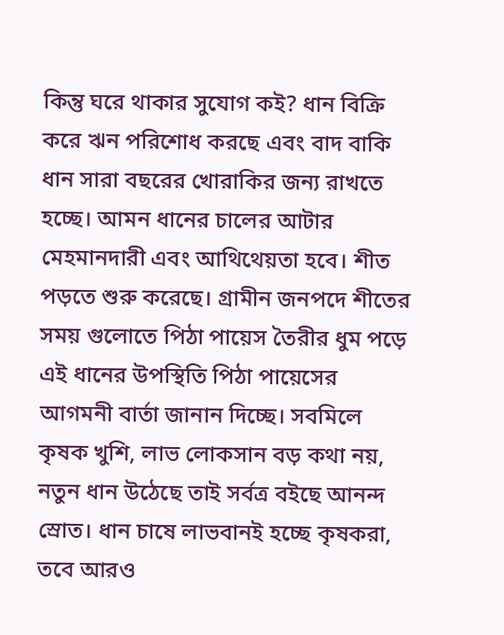কিন্তু ঘরে থাকার সুযোগ কই? ধান বিক্রি করে ঋন পরিশোধ করছে এবং বাদ বাকি ধান সারা বছরের খোরাকির জন্য রাখতে হচ্ছে। আমন ধানের চালের আটার মেহমানদারী এবং আথিথেয়তা হবে। শীত পড়তে শুরু করেছে। গ্রামীন জনপদে শীতের সময় গুলোতে পিঠা পায়েস তৈরীর ধুম পড়ে এই ধানের উপস্থিতি পিঠা পায়েসের আগমনী বার্তা জানান দিচ্ছে। সবমিলে কৃষক খুশি, লাভ লোকসান বড় কথা নয়, নতুন ধান উঠেছে তাই সর্বত্র বইছে আনন্দ স্রোত। ধান চাষে লাভবানই হচ্ছে কৃষকরা, তবে আরও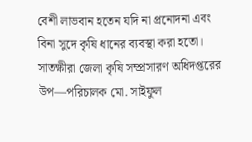বেশী লাভবান হতেন যদি না প্রনোদনা এবং বিনা সুদে কৃষি ধানের ব্যবস্থা করা হতো।
সাতক্ষীরা জেলা কৃষি সম্প্রসারণ অধিদপ্তরের উপ—পরিচালক মো. সাইফুল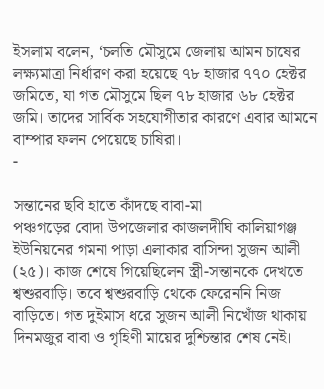ইসলাম বলেন, ‘চলতি মৌসুমে জেলায় আমন চাষের লক্ষ্যমাত্রা নির্ধারণ করা হয়েছে ৭৮ হাজার ৭৭০ হেক্টর জমিতে, যা গত মৌসুমে ছিল ৭৮ হাজার ৬৮ হেক্টর জমি। তাদের সার্বিক সহযোগীতার কারণে এবার আমনে বাম্পার ফলন পেয়েছে চাষিরা।
-

সন্তানের ছবি হাতে কাঁদছে বাবা-মা
পঞ্চগড়ের বোদা উপজেলার কাজলদীঘি কালিয়াগঞ্জ ইউনিয়নের গমনা পাড়া এলাকার বাসিন্দা সুজন আলী (২৫)। কাজ শেষে গিয়েছিলেন স্ত্রী-সন্তানকে দেখতে শ্বশুরবাড়ি। তবে শ্বশুরবাড়ি থেকে ফেরেননি নিজ বাড়িতে। গত দুইমাস ধরে সুজন আলী নিখোঁজ থাকায় দিনমজুর বাবা ও গৃহিণী মায়ের দুশ্চিন্তার শেষ নেই।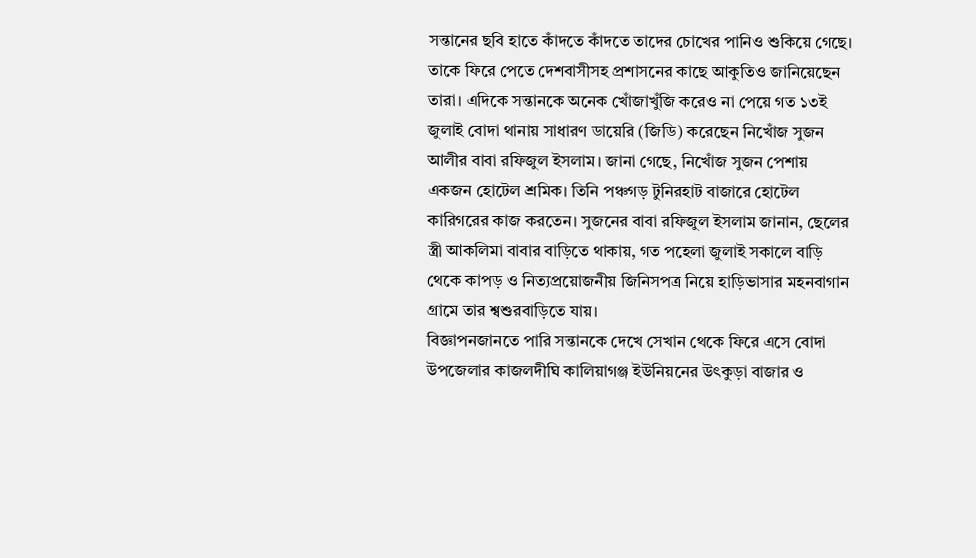সন্তানের ছবি হাতে কাঁদতে কাঁদতে তাদের চোখের পানিও শুকিয়ে গেছে। তাকে ফিরে পেতে দেশবাসীসহ প্রশাসনের কাছে আকুতিও জানিয়েছেন তারা। এদিকে সন্তানকে অনেক খোঁজাখুঁজি করেও না পেয়ে গত ১৩ই জুলাই বোদা থানায় সাধারণ ডায়েরি (জিডি) করেছেন নিখোঁজ সুজন আলীর বাবা রফিজুল ইসলাম। জানা গেছে, নিখোঁজ সুজন পেশায় একজন হোটেল শ্রমিক। তিনি পঞ্চগড় টুনিরহাট বাজারে হোটেল কারিগরের কাজ করতেন। সুজনের বাবা রফিজুল ইসলাম জানান, ছেলের স্ত্রী আকলিমা বাবার বাড়িতে থাকায়, গত পহেলা জুলাই সকালে বাড়ি থেকে কাপড় ও নিত্যপ্রয়োজনীয় জিনিসপত্র নিয়ে হাড়িভাসার মহনবাগান গ্রামে তার শ্বশুরবাড়িতে যায়।
বিজ্ঞাপনজানতে পারি সন্তানকে দেখে সেখান থেকে ফিরে এসে বোদা উপজেলার কাজলদীঘি কালিয়াগঞ্জ ইউনিয়নের উৎকুড়া বাজার ও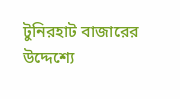টুনিরহাট বাজারের উদ্দেশ্যে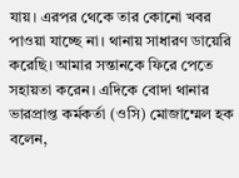যায়। এরপর থেকে তার কোনো খবর পাওয়া যাচ্ছে না। থানায় সাধারণ ডায়েরি করেছি। আমার সন্তানকে ফিরে পেতে সহায়তা করেন। এদিকে বোদা থানার ভারপ্রাপ্ত কর্মকর্তা (ওসি) মোজাম্মেল হক বলেন,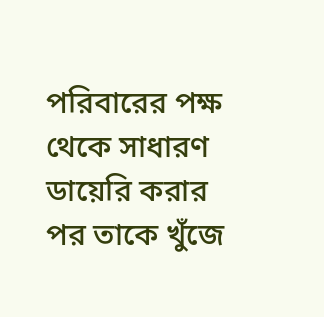পরিবারের পক্ষ থেকে সাধারণ ডায়েরি করার পর তাকে খুঁজে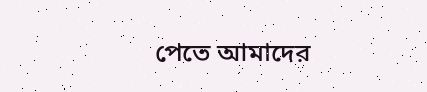পেতে আমাদের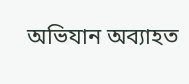অভিযান অব্যাহত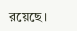রয়েছে।